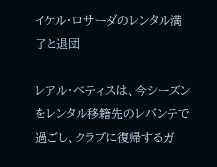イケル・ロサーダのレンタル満了と退団

レアル・ベティスは、今シーズンをレンタル移籍先のレバンテで過ごし、クラブに復帰するガ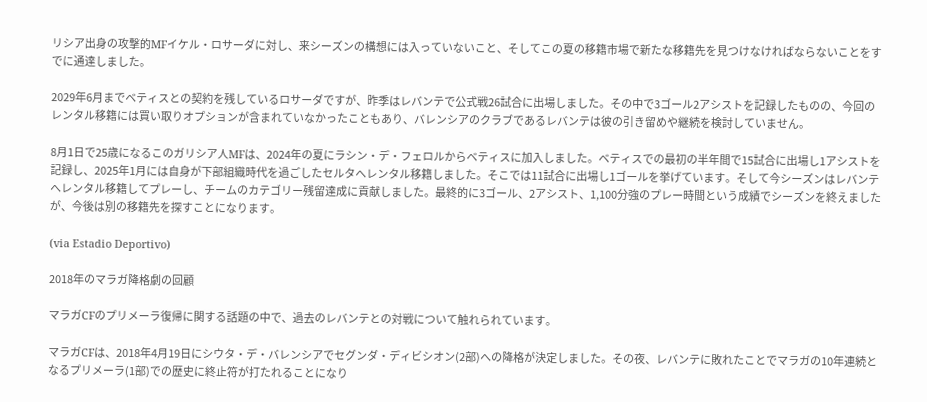リシア出身の攻撃的MFイケル・ロサーダに対し、来シーズンの構想には入っていないこと、そしてこの夏の移籍市場で新たな移籍先を見つけなければならないことをすでに通達しました。

2029年6月までベティスとの契約を残しているロサーダですが、昨季はレバンテで公式戦26試合に出場しました。その中で3ゴール2アシストを記録したものの、今回のレンタル移籍には買い取りオプションが含まれていなかったこともあり、バレンシアのクラブであるレバンテは彼の引き留めや継続を検討していません。

8月1日で25歳になるこのガリシア人MFは、2024年の夏にラシン・デ・フェロルからベティスに加入しました。ベティスでの最初の半年間で15試合に出場し1アシストを記録し、2025年1月には自身が下部組織時代を過ごしたセルタへレンタル移籍しました。そこでは11試合に出場し1ゴールを挙げています。そして今シーズンはレバンテへレンタル移籍してプレーし、チームのカテゴリー残留達成に貢献しました。最終的に3ゴール、2アシスト、1,100分強のプレー時間という成績でシーズンを終えましたが、今後は別の移籍先を探すことになります。

(via Estadio Deportivo)

2018年のマラガ降格劇の回顧

マラガCFのプリメーラ復帰に関する話題の中で、過去のレバンテとの対戦について触れられています。

マラガCFは、2018年4月19日にシウタ・デ・バレンシアでセグンダ・ディビシオン(2部)への降格が決定しました。その夜、レバンテに敗れたことでマラガの10年連続となるプリメーラ(1部)での歴史に終止符が打たれることになり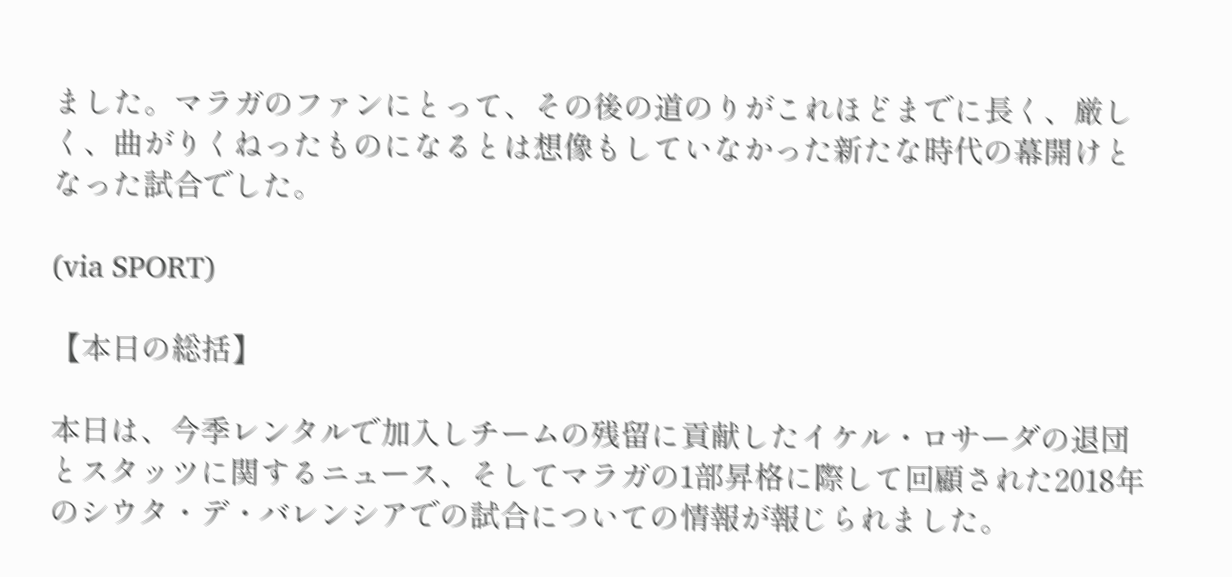ました。マラガのファンにとって、その後の道のりがこれほどまでに長く、厳しく、曲がりくねったものになるとは想像もしていなかった新たな時代の幕開けとなった試合でした。

(via SPORT)

【本日の総括】

本日は、今季レンタルで加入しチームの残留に貢献したイケル・ロサーダの退団とスタッツに関するニュース、そしてマラガの1部昇格に際して回顧された2018年のシウタ・デ・バレンシアでの試合についての情報が報じられました。